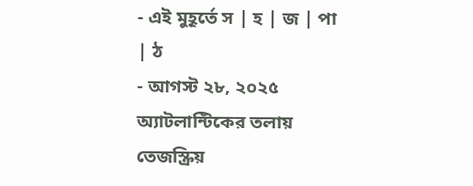- এই মুহূর্তে স | হ | জ | পা | ঠ
- আগস্ট ২৮, ২০২৫
অ্যাটলান্টিকের তলায় তেজস্ক্রিয়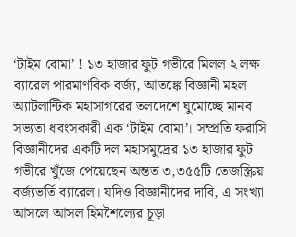‘টাইম বোমা’ ! ১৩ হাজার ফুট গভীরে মিলল ২ লক্ষ ব্যারেল পারমাণবিক বর্জ্য, আতঙ্কে বিজ্ঞানী মহল
অ্যাটলান্টিক মহাসাগরের তলদেশে ঘুমোচ্ছে মানব সভ্যতা ধবংসকারী এক ‘টাইম বোমা’। সম্প্রতি ফরাসি বিজ্ঞানীদের একটি দল মহাসমুদ্রের ১৩ হাজার ফুট গভীরে খুঁজে পেয়েছেন অন্তত ৩,৩৫৫টি তেজস্ক্রিয় বর্জ্যভর্তি ব্যারেল। যদিও বিজ্ঞানীদের দাবি, এ সংখ্যা আসলে আসল হিমশৈল্যের চূড়া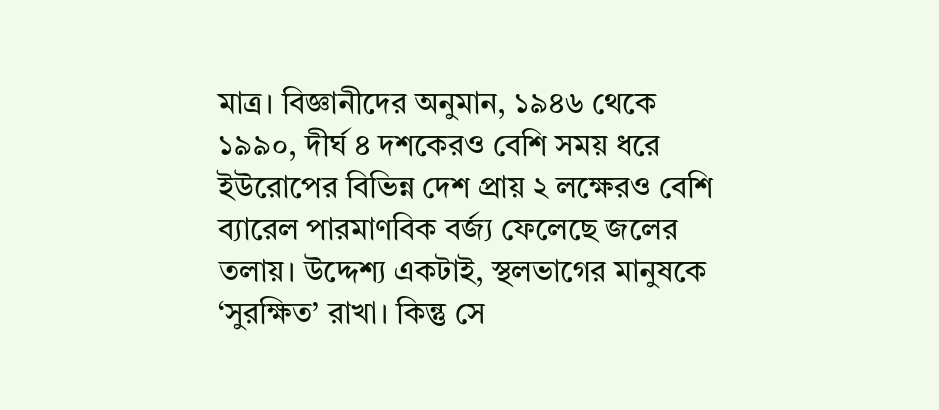মাত্র। বিজ্ঞানীদের অনুমান, ১৯৪৬ থেকে ১৯৯০, দীর্ঘ ৪ দশকেরও বেশি সময় ধরে ইউরোপের বিভিন্ন দেশ প্রায় ২ লক্ষেরও বেশি ব্যারেল পারমাণবিক বর্জ্য ফেলেছে জলের তলায়। উদ্দেশ্য একটাই, স্থলভাগের মানুষকে ‘সুরক্ষিত’ রাখা। কিন্তু সে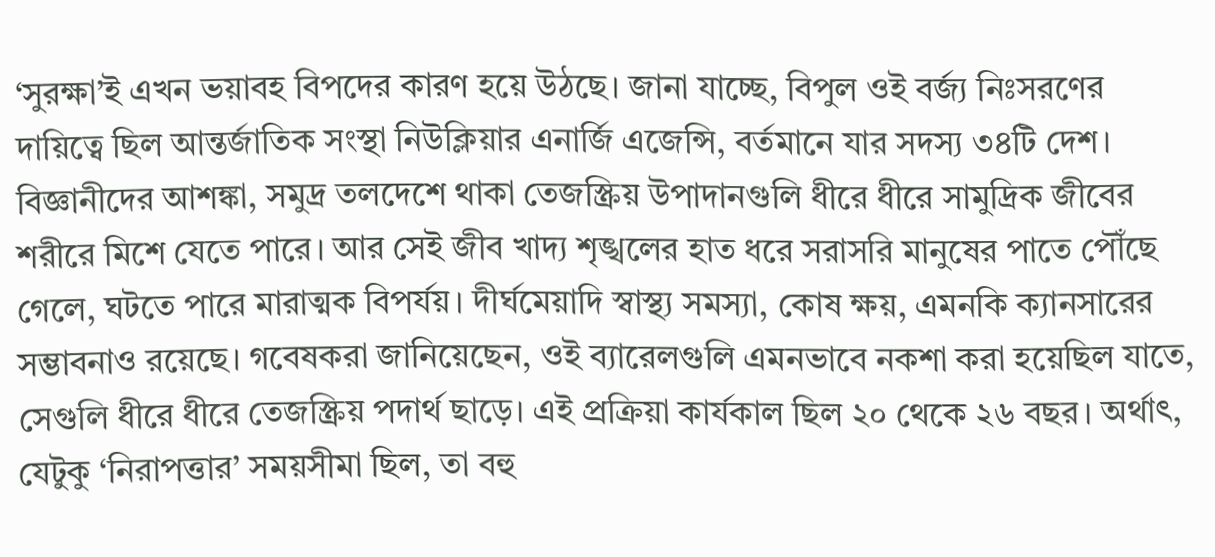‘সুরক্ষা’ই এখন ভয়াবহ বিপদের কারণ হয়ে উঠছে। জানা যাচ্ছে, বিপুল ওই বর্জ্য নিঃসরণের দায়িত্বে ছিল আন্তর্জাতিক সংস্থা নিউক্লিয়ার এনার্জি এজেন্সি, বর্তমানে যার সদস্য ৩৪টি দেশ।
বিজ্ঞানীদের আশঙ্কা, সমুদ্র তলদেশে থাকা তেজস্ক্রিয় উপাদানগুলি ধীরে ধীরে সামুদ্রিক জীবের শরীরে মিশে যেতে পারে। আর সেই জীব খাদ্য শৃঙ্খলের হাত ধরে সরাসরি মানুষের পাতে পৌঁছে গেলে, ঘটতে পারে মারাত্মক বিপর্যয়। দীর্ঘমেয়াদি স্বাস্থ্য সমস্যা, কোষ ক্ষয়, এমনকি ক্যানসারের সম্ভাবনাও রয়েছে। গবেষকরা জানিয়েছেন, ওই ব্যারেলগুলি এমনভাবে নকশা করা হয়েছিল যাতে, সেগুলি ধীরে ধীরে তেজস্ক্রিয় পদার্থ ছাড়ে। এই প্রক্রিয়া কার্যকাল ছিল ২০ থেকে ২৬ বছর। অর্থাৎ, যেটুকু ‘নিরাপত্তার’ সময়সীমা ছিল, তা বহু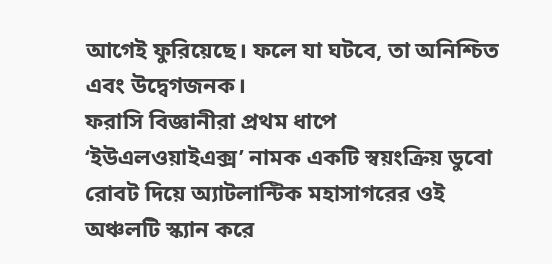আগেই ফুরিয়েছে। ফলে যা ঘটবে, তা অনিশ্চিত এবং উদ্বেগজনক।
ফরাসি বিজ্ঞানীরা প্রথম ধাপে ‘ইউএলওয়াইএক্স’ নামক একটি স্বয়ংক্রিয় ডুবো রোবট দিয়ে অ্যাটলান্টিক মহাসাগরের ওই অঞ্চলটি স্ক্যান করে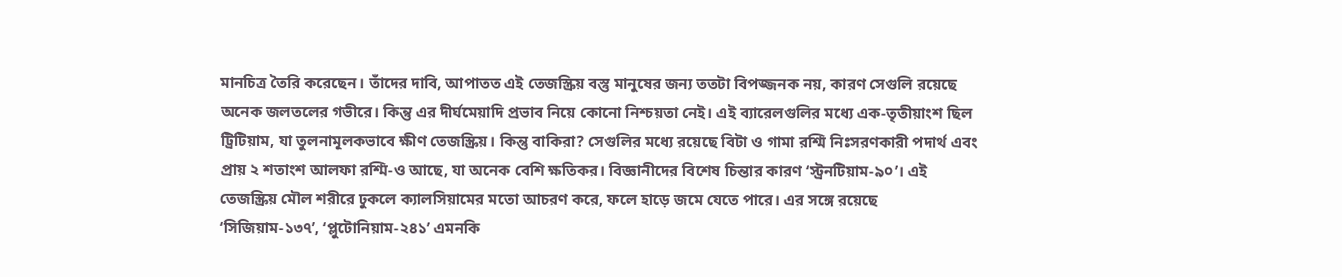মানচিত্র তৈরি করেছেন। তাঁদের দাবি, আপাতত এই তেজস্ক্রিয় বস্তু মানুষের জন্য ততটা বিপজ্জনক নয়, কারণ সেগুলি রয়েছে অনেক জলতলের গভীরে। কিন্তু এর দীর্ঘমেয়াদি প্রভাব নিয়ে কোনো নিশ্চয়তা নেই। এই ব্যারেলগুলির মধ্যে এক-তৃতীয়াংশ ছিল ট্রিটিয়াম, যা তুলনামূলকভাবে ক্ষীণ তেজস্ক্রিয়। কিন্তু বাকিরা? সেগুলির মধ্যে রয়েছে বিটা ও গামা রশ্মি নিঃসরণকারী পদার্থ এবং প্রায় ২ শতাংশ আলফা রশ্মি-ও আছে, যা অনেক বেশি ক্ষতিকর। বিজ্ঞানীদের বিশেষ চিন্তার কারণ ‘স্ট্রনটিয়াম-৯০’। এই তেজস্ক্রিয় মৌল শরীরে ঢুকলে ক্যালসিয়ামের মতো আচরণ করে, ফলে হাড়ে জমে যেতে পারে। এর সঙ্গে রয়েছে ‘সিজিয়াম-১৩৭’, ‘প্লুটোনিয়াম-২৪১’ এমনকি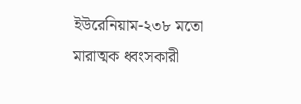ইউরেনিয়াম-২৩৮ মতো মারাত্মক ধ্বংসকারী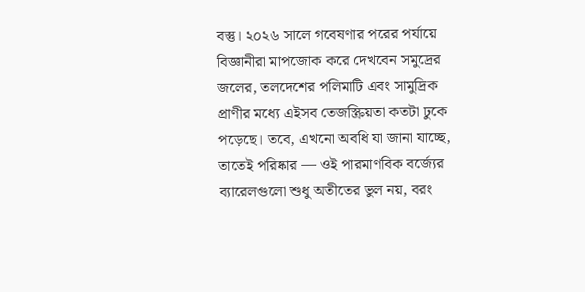বস্তু। ২০২৬ সালে গবেষণার পরের পর্যায়ে বিজ্ঞানীরা মাপজোক করে দেখবেন সমুদ্রের জলের, তলদেশের পলিমাটি এবং সামুদ্রিক প্রাণীর মধ্যে এইসব তেজস্ক্রিয়তা কতটা ঢুকে পড়েছে। তবে, এখনো অবধি যা জানা যাচ্ছে, তাতেই পরিষ্কার — ওই পারমাণবিক বর্জ্যের ব্যারেলগুলো শুধু অতীতের ভুল নয়, বরং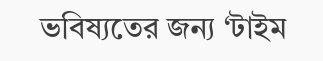ভবিষ্যতের জন্য ‘টাইম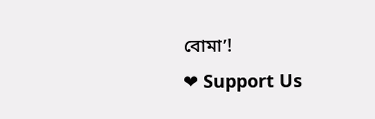বোমা’!
❤ Support Us